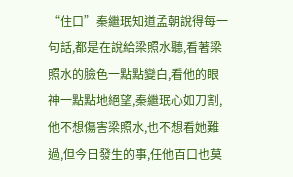“住口”秦繼珉知道孟朝說得每一句話,都是在說給梁照水聽,看著梁照水的臉色一點點變白,看他的眼神一點點地絕望,秦繼珉心如刀割,他不想傷害梁照水,也不想看她難過,但今日發生的事,任他百口也莫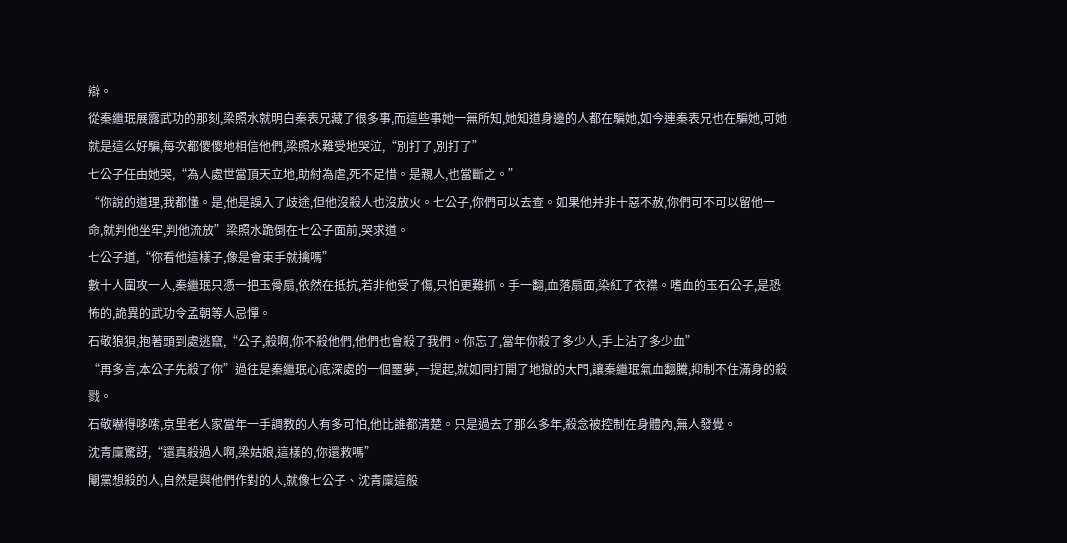辯。
從秦繼珉展露武功的那刻,梁照水就明白秦表兄藏了很多事,而這些事她一無所知,她知道身邊的人都在騙她,如今連秦表兄也在騙她,可她就是這么好騙,每次都傻傻地相信他們,梁照水難受地哭泣,“別打了,別打了”
七公子任由她哭,“為人處世當頂天立地,助紂為虐,死不足惜。是親人,也當斷之。”
“你說的道理,我都懂。是,他是誤入了歧途,但他沒殺人也沒放火。七公子,你們可以去查。如果他并非十惡不赦,你們可不可以留他一命,就判他坐牢,判他流放”梁照水跪倒在七公子面前,哭求道。
七公子道,“你看他這樣子,像是會束手就擒嗎”
數十人圍攻一人,秦繼珉只憑一把玉骨扇,依然在抵抗,若非他受了傷,只怕更難抓。手一翻,血落扇面,染紅了衣襟。嗜血的玉石公子,是恐怖的,詭異的武功令孟朝等人忌憚。
石敬狼狽,抱著頭到處逃竄,“公子,殺啊,你不殺他們,他們也會殺了我們。你忘了,當年你殺了多少人,手上沾了多少血”
“再多言,本公子先殺了你”過往是秦繼珉心底深處的一個噩夢,一提起,就如同打開了地獄的大門,讓秦繼珉氣血翻騰,抑制不住滿身的殺戮。
石敬嚇得哆嗦,京里老人家當年一手調教的人有多可怕,他比誰都清楚。只是過去了那么多年,殺念被控制在身體內,無人發覺。
沈青廩驚訝,“還真殺過人啊,梁姑娘,這樣的,你還救嗎”
閹黨想殺的人,自然是與他們作對的人,就像七公子、沈青廩這般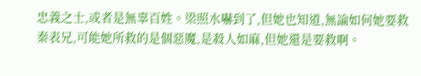忠義之士,或者是無辜百姓。梁照水嚇到了,但她也知道,無論如何她要救秦表兄,可能她所救的是個惡魔,是殺人如麻,但她還是要救啊。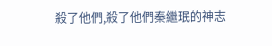殺了他們,殺了他們秦繼珉的神志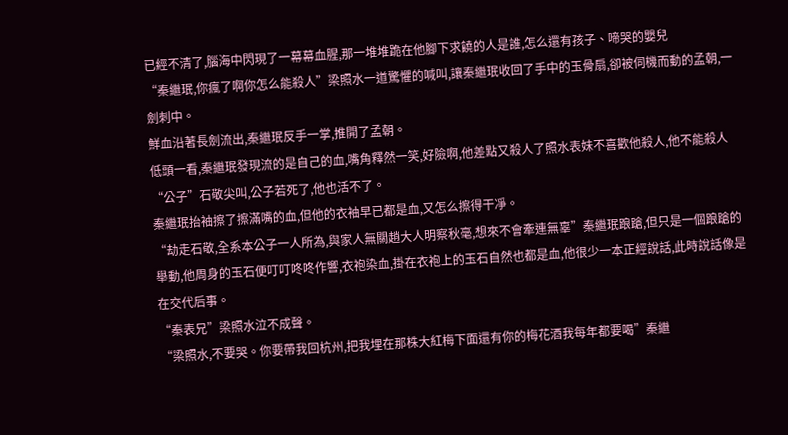已經不清了,腦海中閃現了一幕幕血腥,那一堆堆跪在他腳下求饒的人是誰,怎么還有孩子、啼哭的嬰兒
“秦繼珉,你瘋了啊你怎么能殺人”梁照水一道驚懼的喊叫,讓秦繼珉收回了手中的玉骨扇,卻被伺機而動的孟朝,一劍刺中。
鮮血沿著長劍流出,秦繼珉反手一掌,推開了孟朝。
低頭一看,秦繼珉發現流的是自己的血,嘴角釋然一笑,好險啊,他差點又殺人了照水表妹不喜歡他殺人,他不能殺人
“公子”石敬尖叫,公子若死了,他也活不了。
秦繼珉抬袖擦了擦滿嘴的血,但他的衣袖早已都是血,又怎么擦得干凈。
“劫走石敬,全系本公子一人所為,與家人無關趙大人明察秋毫,想來不會牽連無辜”秦繼珉踉蹌,但只是一個踉蹌的舉動,他周身的玉石便叮叮咚咚作響,衣袍染血,掛在衣袍上的玉石自然也都是血,他很少一本正經說話,此時說話像是在交代后事。
“秦表兄”梁照水泣不成聲。
“梁照水,不要哭。你要帶我回杭州,把我埋在那株大紅梅下面還有你的梅花酒我每年都要喝”秦繼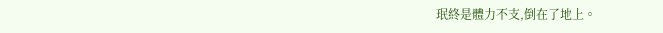珉終是體力不支,倒在了地上。